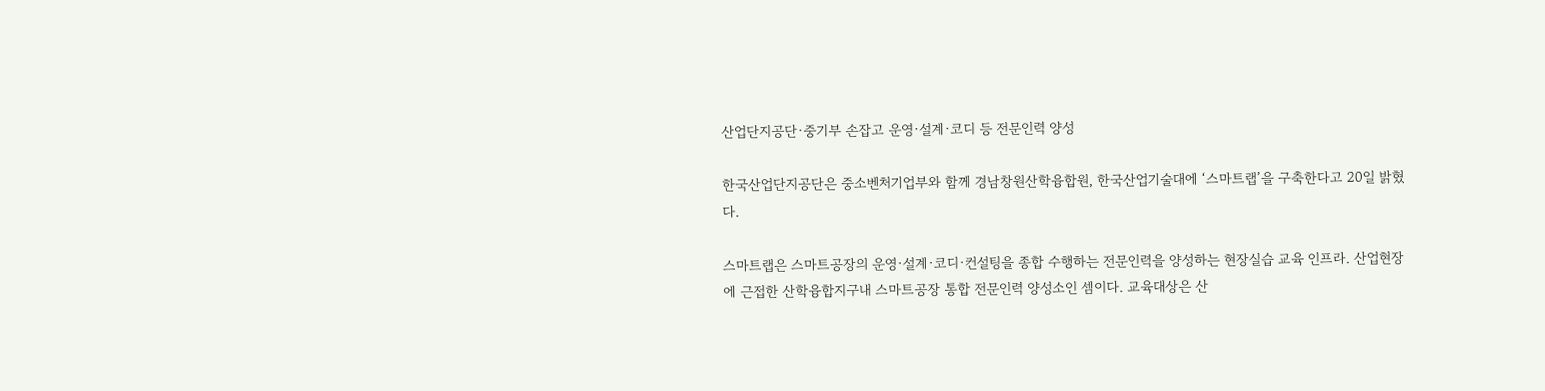산업단지공단·중기부 손잡고 운영·설계·코디 등 전문인력 양성

한국산업단지공단은 중소벤처기업부와 함께 경남창원산학융합원, 한국산업기술대에 ‘스마트랩’을 구축한다고 20일 밝혔다.

스마트랩은 스마트공장의 운영·설계·코디·컨설팅을 종합 수행하는 전문인력을 양성하는 현장실습 교육 인프라. 산업현장에 근접한 산학융합지구내 스마트공장 통합 전문인력 양성소인 셈이다. 교육대상은 산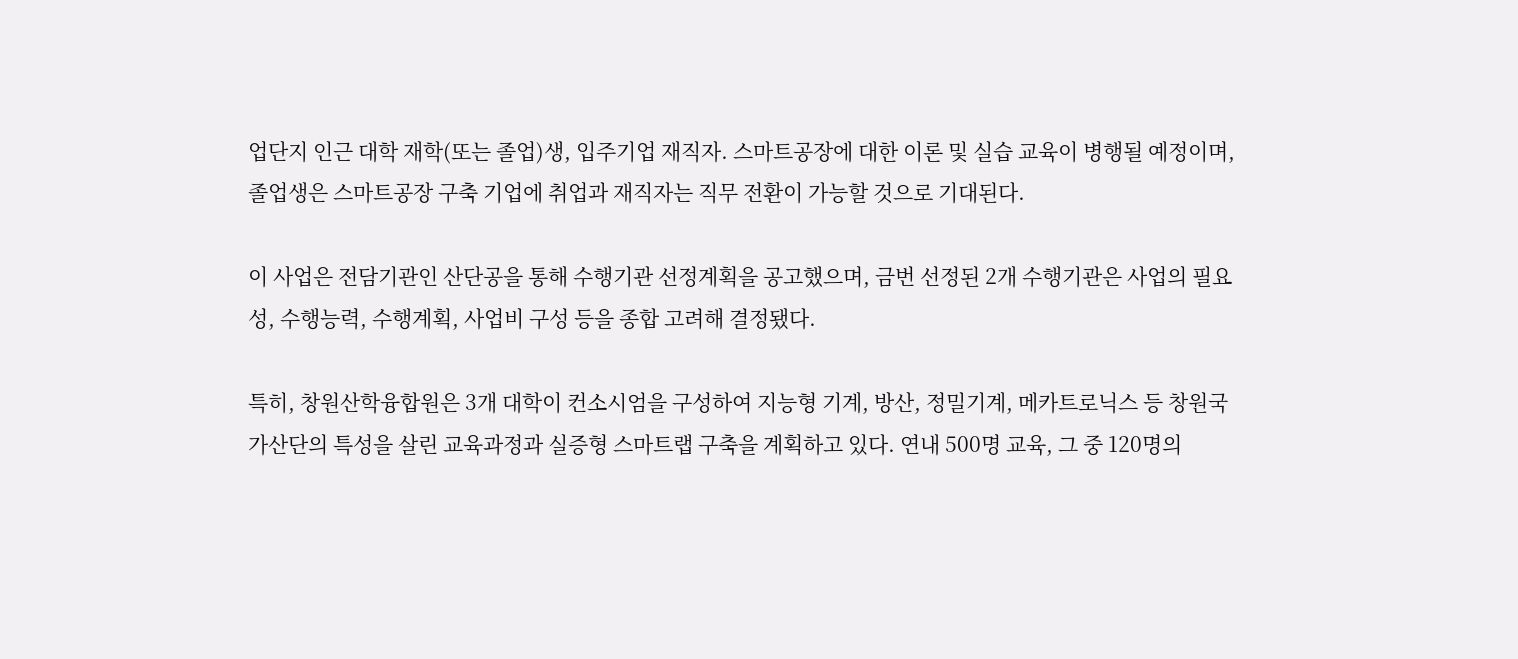업단지 인근 대학 재학(또는 졸업)생, 입주기업 재직자. 스마트공장에 대한 이론 및 실습 교육이 병행될 예정이며, 졸업생은 스마트공장 구축 기업에 취업과 재직자는 직무 전환이 가능할 것으로 기대된다.

이 사업은 전담기관인 산단공을 통해 수행기관 선정계획을 공고했으며, 금번 선정된 2개 수행기관은 사업의 필요성, 수행능력, 수행계획, 사업비 구성 등을 종합 고려해 결정됐다.

특히, 창원산학융합원은 3개 대학이 컨소시엄을 구성하여 지능형 기계, 방산, 정밀기계, 메카트로닉스 등 창원국가산단의 특성을 살린 교육과정과 실증형 스마트랩 구축을 계획하고 있다. 연내 500명 교육, 그 중 120명의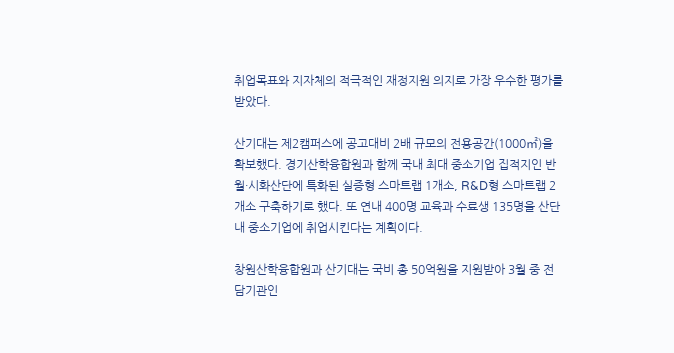취업목표와 지자체의 적극적인 재정지원 의지로 가장 우수한 평가를 받았다.

산기대는 제2캠퍼스에 공고대비 2배 규모의 전용공간(1000㎡)을 확보했다. 경기산학융합원과 함께 국내 최대 중소기업 집적지인 반월·시화산단에 특화된 실증형 스마트랩 1개소, R&D형 스마트랩 2개소 구축하기로 했다. 또 연내 400명 교육과 수료생 135명을 산단내 중소기업에 취업시킨다는 계획이다.

창원산학융합원과 산기대는 국비 총 50억원을 지원받아 3월 중 전담기관인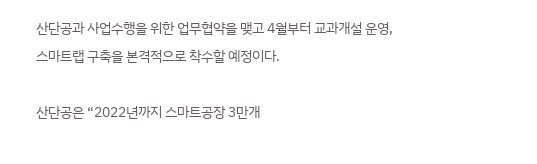산단공과 사업수행을 위한 업무협약을 맺고 4월부터 교과개설 운영, 스마트랩 구축을 본격적으로 착수할 예정이다.

산단공은 “2022년까지 스마트공장 3만개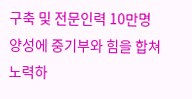구축 및 전문인력 10만명 양성에 중기부와 힘을 합쳐 노력하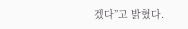겠다”고 밝혔다.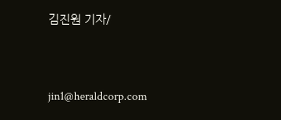김진원 기자/


jin1@heraldcorp.com